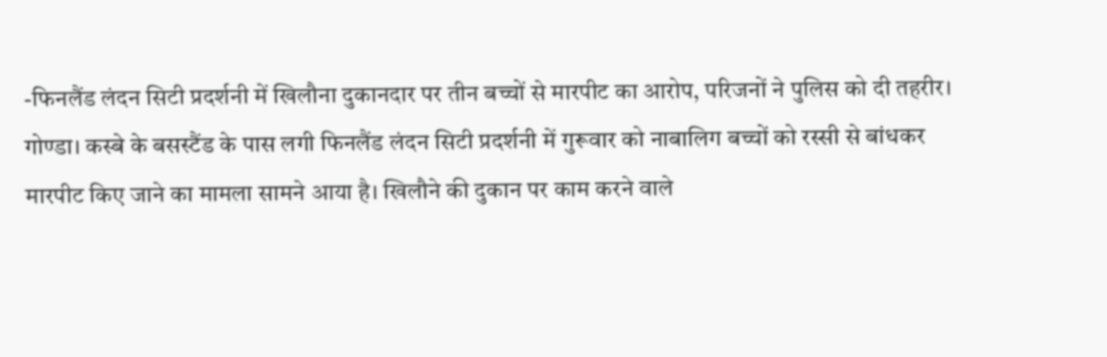-फिनलैंड लंदन सिटी प्रदर्शनी में खिलौना दुकानदार पर तीन बच्चों से मारपीट का आरोप, परिजनों ने पुलिस को दी तहरीर।
गोण्डा। कस्बे के बसस्टैंड के पास लगी फिनलैंड लंदन सिटी प्रदर्शनी में गुरूवार को नाबालिग बच्चों को रस्सी से बांधकर मारपीट किए जाने का मामला सामने आया है। खिलौने की दुकान पर काम करने वाले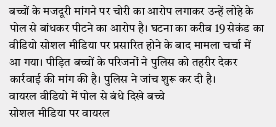बच्चों के मजदूरी मांगने पर चोरी का आरोप लगाकर उन्हें लोहे के पोल से बांधकर पीटने का आरोप है। घटना का करीब 19 सेकंड का वीडियो सोशल मीडिया पर प्रसारित होने के बाद मामला चर्चा में आ गया। पीड़ित बच्चों के परिजनों ने पुलिस को तहरीर देकर कार्रवाई की मांग की है। पुलिस ने जांच शुरू कर दी है।
वायरल वीडियो में पोल से बंधे दिखे बच्चे
सोशल मीडिया पर वायरल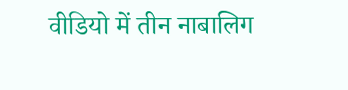वीडियो में तीन नाबालिग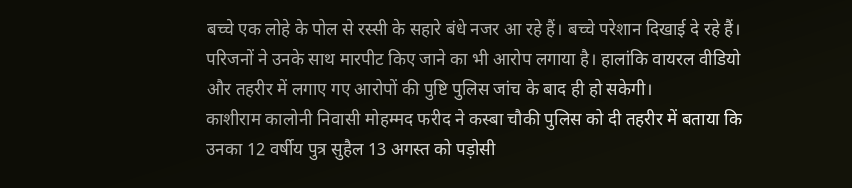बच्चे एक लोहे के पोल से रस्सी के सहारे बंधे नजर आ रहे हैं। बच्चे परेशान दिखाई दे रहे हैं। परिजनों ने उनके साथ मारपीट किए जाने का भी आरोप लगाया है। हालांकि वायरल वीडियो और तहरीर में लगाए गए आरोपों की पुष्टि पुलिस जांच के बाद ही हो सकेगी।
काशीराम कालोनी निवासी मोहम्मद फरीद ने कस्बा चौकी पुलिस को दी तहरीर में बताया कि उनका 12 वर्षीय पुत्र सुहैल 13 अगस्त को पड़ोसी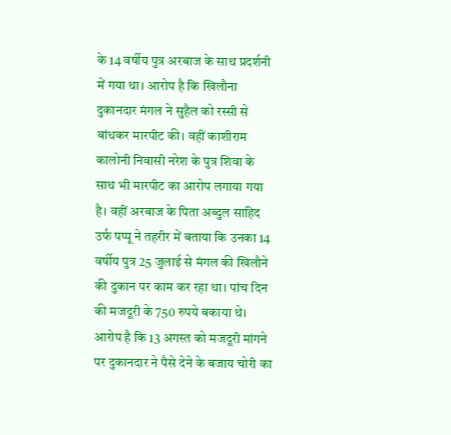के 14 वर्षीय पुत्र अरबाज के साथ प्रदर्शनी में गया था। आरोप है कि खिलौना दुकानदार मंगल ने सुहैल को रस्सी से बांधकर मारपीट की। वहीं काशीराम कालोनी निवासी नरेश के पुत्र शिवा के साथ भी मारपीट का आरोप लगाया गया है। वहीं अरबाज के पिता अब्दुल साहिद उर्फ पप्पू ने तहरीर में बताया कि उनका 14 वर्षीय पुत्र 25 जुलाई से मंगल की खिलौने की दुकान पर काम कर रहा था। पांच दिन की मजदूरी के 750 रुपये बकाया थे। आरोप है कि 13 अगस्त को मजदूरी मांगने पर दुकानदार ने पैसे देने के बजाय चोरी का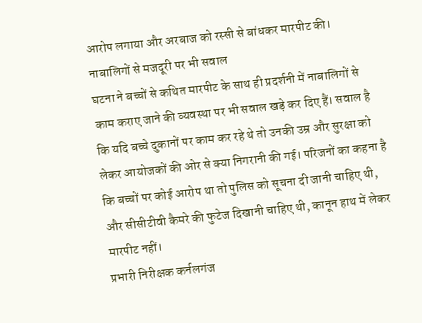आरोप लगाया और अरबाज को रस्सी से बांधकर मारपीट की।
नाबालिगों से मजदूरी पर भी सवाल
घटना ने बच्चों से कथित मारपीट के साथ ही प्रदर्शनी में नाबालिगों से काम कराए जाने की व्यवस्था पर भी सवाल खड़े कर दिए हैं। सवाल है कि यदि बच्चे दुकानों पर काम कर रहे थे तो उनकी उम्र और सुरक्षा को लेकर आयोजकों की ओर से क्या निगरानी की गई। परिजनों का कहना है कि बच्चों पर कोई आरोप था तो पुलिस को सूचना दी जानी चाहिए थी, और सीसीटीवी कैमरे की फुटेज दिखानी चाहिए थी, कानून हाथ में लेकर मारपीट नहीं।
प्रभारी निरीक्षक कर्नलगंज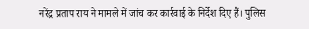नरेंद्र प्रताप राय ने मामले में जांच कर कार्रवाई के निर्देश दिए हैं। पुलिस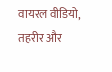वायरल वीडियो, तहरीर और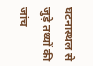घटनास्थल से जुड़े तथ्यों की जांच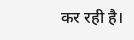कर रही है।